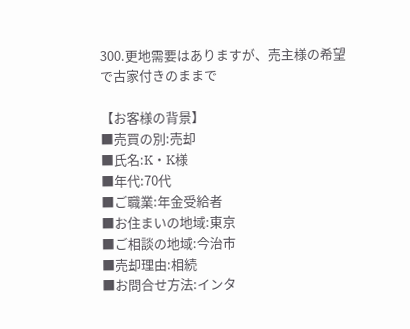300.更地需要はありますが、売主様の希望で古家付きのままで

【お客様の背景】
■売買の別:売却
■氏名:K・K様
■年代:70代
■ご職業:年金受給者
■お住まいの地域:東京
■ご相談の地域:今治市
■売却理由:相続
■お問合せ方法:インタ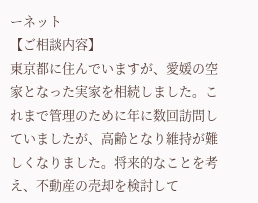ーネット
【ご相談内容】
東京都に住んでいますが、愛媛の空家となった実家を相続しました。これまで管理のために年に数回訪問していましたが、高齢となり維持が難しくなりました。将来的なことを考え、不動産の売却を検討して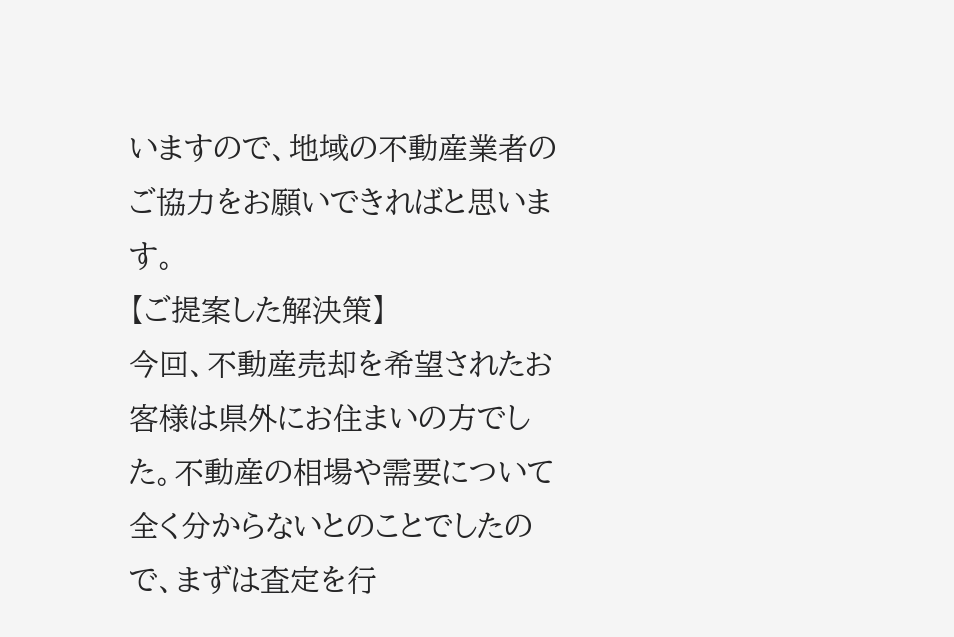いますので、地域の不動産業者のご協力をお願いできればと思います。
【ご提案した解決策】
今回、不動産売却を希望されたお客様は県外にお住まいの方でした。不動産の相場や需要について全く分からないとのことでしたので、まずは査定を行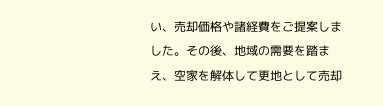い、売却価格や諸経費をご提案しました。その後、地域の需要を踏まえ、空家を解体して更地として売却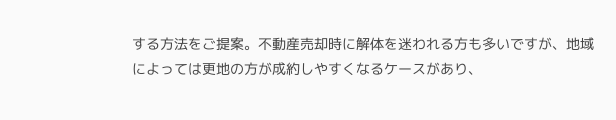する方法をご提案。不動産売却時に解体を迷われる方も多いですが、地域によっては更地の方が成約しやすくなるケースがあり、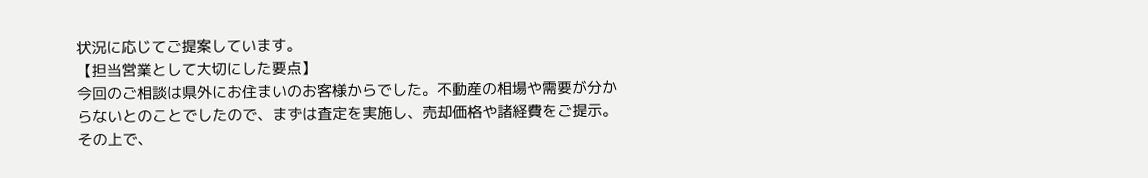状況に応じてご提案しています。
【担当営業として大切にした要点】
今回のご相談は県外にお住まいのお客様からでした。不動産の相場や需要が分からないとのことでしたので、まずは査定を実施し、売却価格や諸経費をご提示。その上で、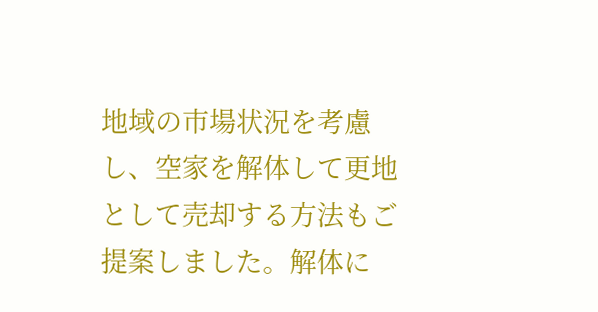地域の市場状況を考慮し、空家を解体して更地として売却する方法もご提案しました。解体に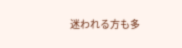迷われる方も多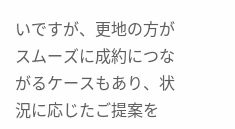いですが、更地の方がスムーズに成約につながるケースもあり、状況に応じたご提案を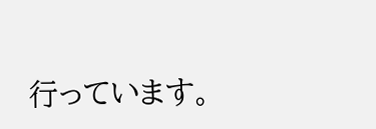行っています。